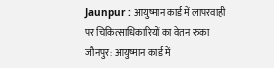Jaunpur : आयुष्मान कार्ड में लापरवाही पर चिकित्साधिकारियों का वेतन रुका
जौनपुर: आयुष्मान कार्ड में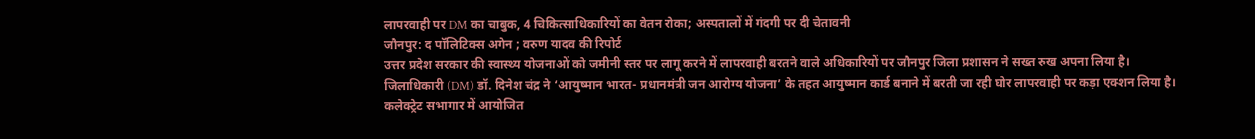लापरवाही पर DM का चाबुक, 4 चिकित्साधिकारियों का वेतन रोका; अस्पतालों में गंदगी पर दी चेतावनी
जौनपुर: द पॉलिटिक्स अगेन ; वरुण यादव की रिपोर्ट
उत्तर प्रदेश सरकार की स्वास्थ्य योजनाओं को जमीनी स्तर पर लागू करने में लापरवाही बरतने वाले अधिकारियों पर जौनपुर जिला प्रशासन ने सख्त रुख अपना लिया है।
जिलाधिकारी (DM) डॉ. दिनेश चंद्र ने ‘आयुष्मान भारत- प्रधानमंत्री जन आरोग्य योजना’ के तहत आयुष्मान कार्ड बनाने में बरती जा रही घोर लापरवाही पर कड़ा एक्शन लिया है।
कलेक्ट्रेट सभागार में आयोजित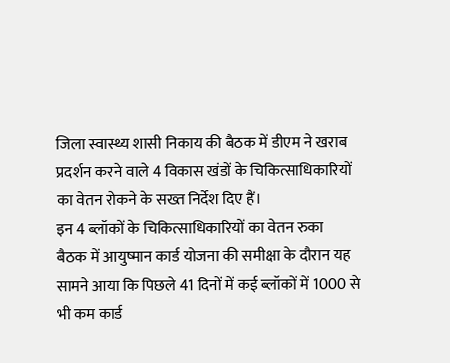जिला स्वास्थ्य शासी निकाय की बैठक में डीएम ने खराब प्रदर्शन करने वाले 4 विकास खंडों के चिकित्साधिकारियों का वेतन रोकने के सख्त निर्देश दिए हैं।
इन 4 ब्लॉकों के चिकित्साधिकारियों का वेतन रुका
बैठक में आयुष्मान कार्ड योजना की समीक्षा के दौरान यह सामने आया कि पिछले 41 दिनों में कई ब्लॉकों में 1000 से भी कम कार्ड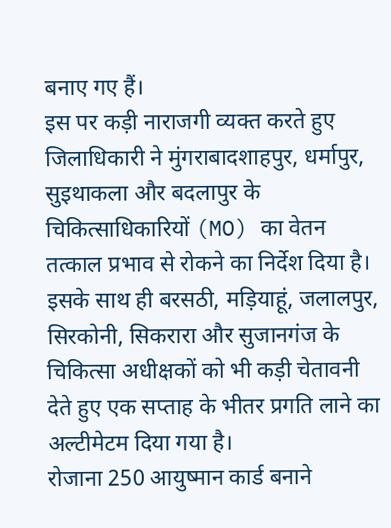बनाए गए हैं।
इस पर कड़ी नाराजगी व्यक्त करते हुए जिलाधिकारी ने मुंगराबादशाहपुर, धर्मापुर, सुइथाकला और बदलापुर के चिकित्साधिकारियों (MO) का वेतन तत्काल प्रभाव से रोकने का निर्देश दिया है।
इसके साथ ही बरसठी, मड़ियाहूं, जलालपुर, सिरकोनी, सिकरारा और सुजानगंज के चिकित्सा अधीक्षकों को भी कड़ी चेतावनी देते हुए एक सप्ताह के भीतर प्रगति लाने का अल्टीमेटम दिया गया है।
रोजाना 250 आयुष्मान कार्ड बनाने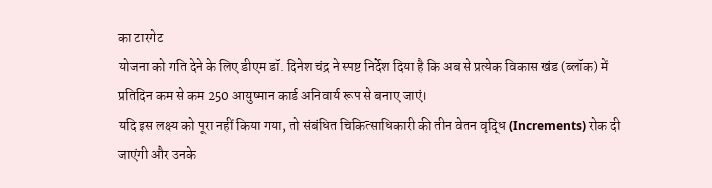का टारगेट
योजना को गति देने के लिए डीएम डॉ. दिनेश चंद्र ने स्पष्ट निर्देश दिया है कि अब से प्रत्येक विकास खंड (ब्लॉक) में प्रतिदिन कम से कम 250 आयुष्मान कार्ड अनिवार्य रूप से बनाए जाएं।
यदि इस लक्ष्य को पूरा नहीं किया गया, तो संबंधित चिकित्साधिकारी की तीन वेतन वृद्धि (Increments) रोक दी जाएंगी और उनके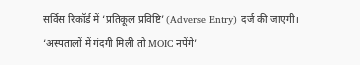सर्विस रिकॉर्ड में ‘प्रतिकूल प्रविष्टि’ (Adverse Entry) दर्ज की जाएगी।
‘अस्पतालों में गंदगी मिली तो MOIC नपेंगे’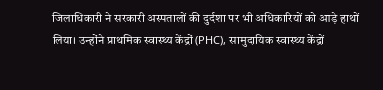जिलाधिकारी ने सरकारी अस्पतालों की दुर्दशा पर भी अधिकारियों को आड़े हाथों लिया। उन्होंने प्राथमिक स्वास्थ्य केंद्रों (PHC), सामुदायिक स्वास्थ्य केंद्रों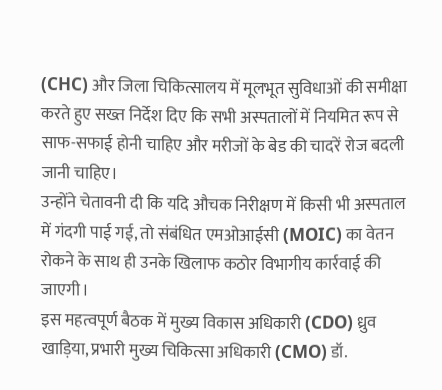(CHC) और जिला चिकित्सालय में मूलभूत सुविधाओं की समीक्षा करते हुए सख्त निर्देश दिए कि सभी अस्पतालों में नियमित रूप से साफ-सफाई होनी चाहिए और मरीजों के बेड की चादरें रोज बदली जानी चाहिए।
उन्होंने चेतावनी दी कि यदि औचक निरीक्षण में किसी भी अस्पताल में गंदगी पाई गई, तो संबंधित एमओआईसी (MOIC) का वेतन रोकने के साथ ही उनके खिलाफ कठोर विभागीय कार्रवाई की जाएगी।
इस महत्वपूर्ण बैठक में मुख्य विकास अधिकारी (CDO) ध्रुव खाड़िया, प्रभारी मुख्य चिकित्सा अधिकारी (CMO) डॉ.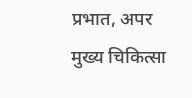प्रभात, अपर मुख्य चिकित्सा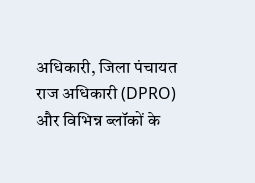अधिकारी, जिला पंचायत राज अधिकारी (DPRO) और विभिन्न ब्लॉकों के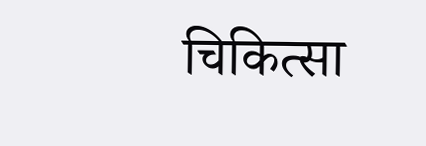चिकित्सा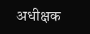अधीक्षक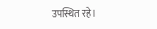उपस्थित रहे।